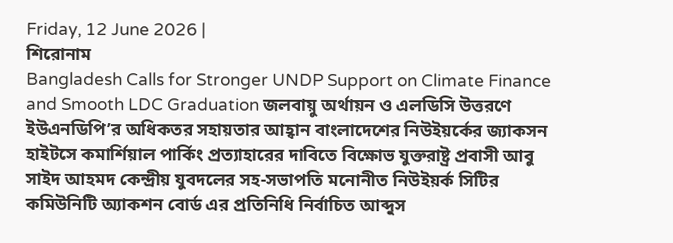Friday, 12 June 2026 |
শিরোনাম
Bangladesh Calls for Stronger UNDP Support on Climate Finance and Smooth LDC Graduation জলবায়ু অর্থায়ন ও এলডিসি উত্তরণে ইউএনডিপি’র অধিকতর সহায়তার আহ্বান বাংলাদেশের নিউইয়র্কের জ্যাকসন হাইটসে কমার্শিয়াল পার্কিং প্রত্যাহারের দাবিতে বিক্ষোভ যুক্তরাষ্ট্র প্রবাসী আবু সাইদ আহমদ কেন্দ্রীয় যুবদলের সহ-সভাপতি মনোনীত নিউইয়র্ক সিটির কমিউনিটি অ্যাকশন বোর্ড এর প্রতিনিধি নির্বাচিত আব্দুস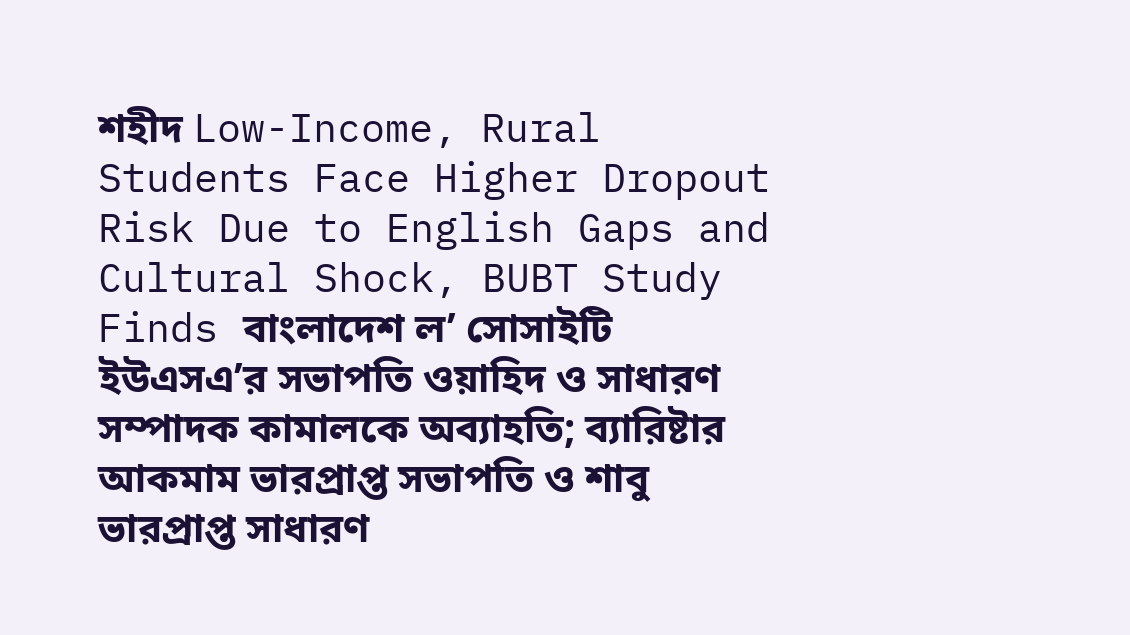শহীদ Low-Income, Rural Students Face Higher Dropout Risk Due to English Gaps and Cultural Shock, BUBT Study Finds বাংলাদেশ ল’ সোসাইটি ইউএসএ’র সভাপতি ওয়াহিদ ও সাধারণ সম্পাদক কামালকে অব্যাহতি; ব্যারিষ্টার আকমাম ভারপ্রাপ্ত সভাপতি ও শাবু ভারপ্রাপ্ত সাধারণ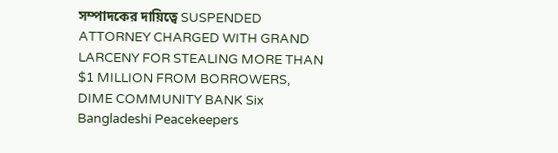সম্পাদকের দায়িত্বে SUSPENDED ATTORNEY CHARGED WITH GRAND LARCENY FOR STEALING MORE THAN $1 MILLION FROM BORROWERS, DIME COMMUNITY BANK Six Bangladeshi Peacekeepers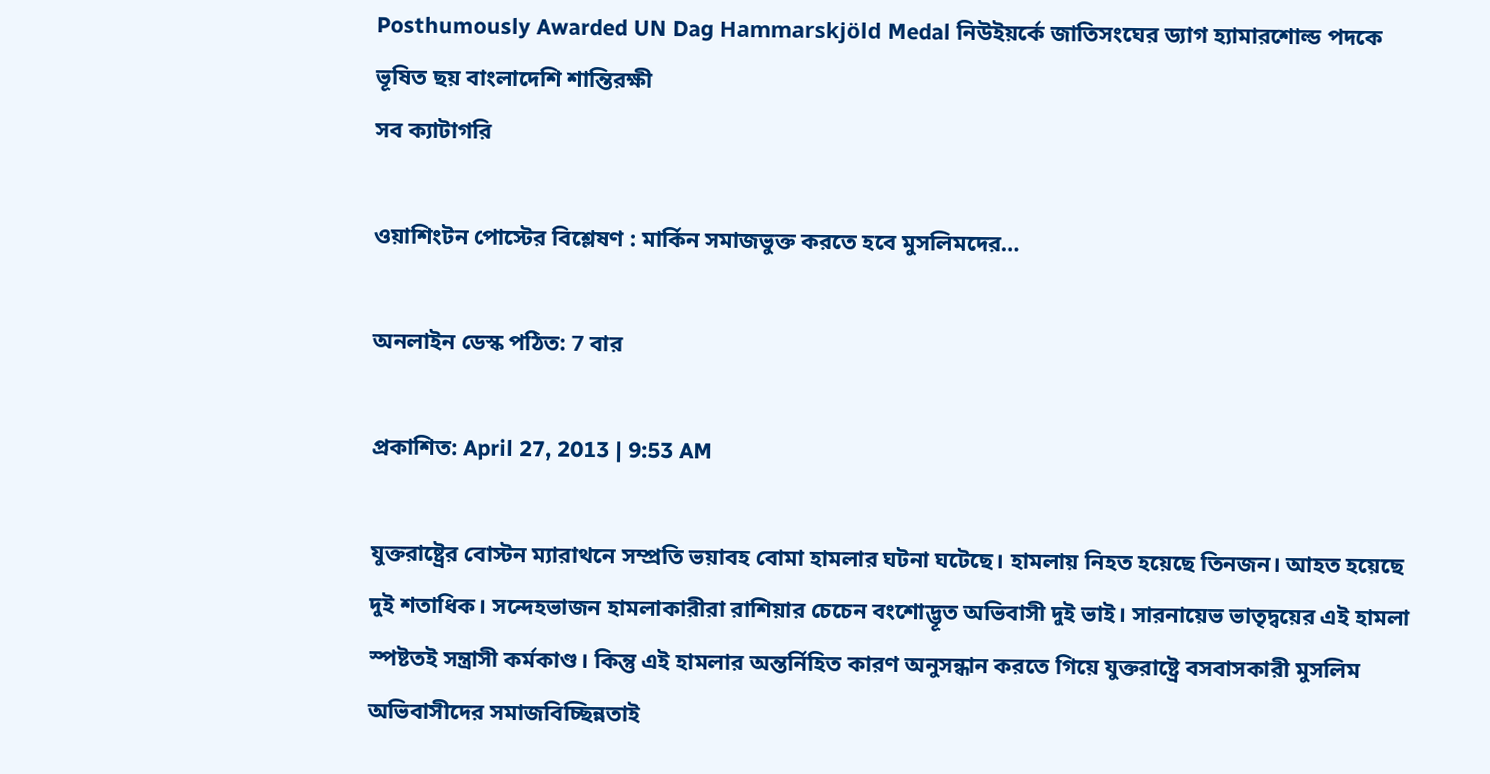Posthumously Awarded UN Dag Hammarskjöld Medal নিউইয়র্কে জাতিসংঘের ড্যাগ হ্যামারশোল্ড পদকে ভূষিত ছয় বাংলাদেশি শান্তিরক্ষী
সব ক্যাটাগরি

ওয়াশিংটন পোস্টের বিশ্লেষণ : মার্কিন সমাজভুক্ত করতে হবে মুসলিমদের…

অনলাইন ডেস্ক পঠিত: 7 বার

প্রকাশিত: April 27, 2013 | 9:53 AM

যুক্তরাষ্ট্রের বোস্টন ম্যারাথনে সম্প্রতি ভয়াবহ বোমা হামলার ঘটনা ঘটেছে। হামলায় নিহত হয়েছে তিনজন। আহত হয়েছে দুই শতাধিক। সন্দেহভাজন হামলাকারীরা রাশিয়ার চেচেন বংশোদ্ভূত অভিবাসী দুই ভাই। সারনায়েভ ভাতৃদ্বয়ের এই হামলা স্পষ্টতই সন্ত্রাসী কর্মকাণ্ড। কিন্তু এই হামলার অন্তর্নিহিত কারণ অনুসন্ধান করতে গিয়ে যুক্তরাষ্ট্রে বসবাসকারী মুসলিম অভিবাসীদের সমাজবিচ্ছিন্নতাই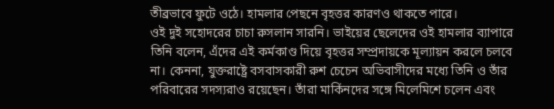তীব্রভাবে ফুটে ওঠে। হামলার পেছনে বৃহত্তর কারণও থাকতে পারে।
ওই দুই সহোদরের চাচা রুসলান সারনি। ভাইয়ের ছেলেদের ওই হামলার ব্যাপারে তিনি বলেন, এঁদের এই কর্মকাণ্ড দিয়ে বৃহত্তর সম্প্রদায়কে মূল্যায়ন করলে চলবে না। কেননা, যুক্তরাষ্ট্রে বসবাসকারী রুশ চেচেন অভিবাসীদের মধ্যে তিনি ও তাঁর পরিবারের সদস্যরাও রয়েছেন। তাঁরা মার্কিনদের সঙ্গে মিলেমিশে চলেন এবং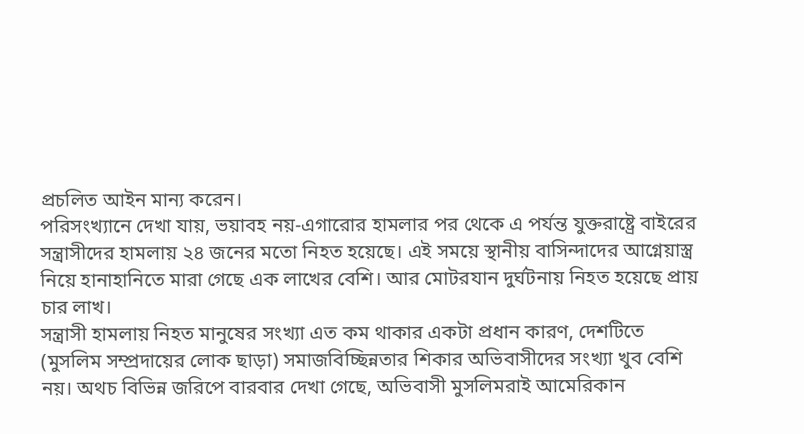প্রচলিত আইন মান্য করেন।
পরিসংখ্যানে দেখা যায়, ভয়াবহ নয়-এগারোর হামলার পর থেকে এ পর্যন্ত যুক্তরাষ্ট্রে বাইরের সন্ত্রাসীদের হামলায় ২৪ জনের মতো নিহত হয়েছে। এই সময়ে স্থানীয় বাসিন্দাদের আগ্নেয়াস্ত্র নিয়ে হানাহানিতে মারা গেছে এক লাখের বেশি। আর মোটরযান দুর্ঘটনায় নিহত হয়েছে প্রায় চার লাখ।
সন্ত্রাসী হামলায় নিহত মানুষের সংখ্যা এত কম থাকার একটা প্রধান কারণ, দেশটিতে (মুসলিম সম্প্রদায়ের লোক ছাড়া) সমাজবিচ্ছিন্নতার শিকার অভিবাসীদের সংখ্যা খুব বেশি নয়। অথচ বিভিন্ন জরিপে বারবার দেখা গেছে, অভিবাসী মুসলিমরাই আমেরিকান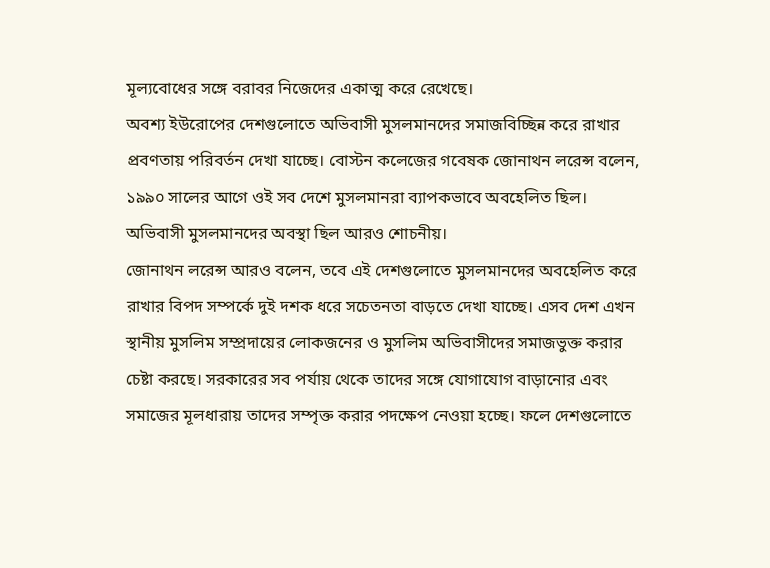মূল্যবোধের সঙ্গে বরাবর নিজেদের একাত্ম করে রেখেছে।
অবশ্য ইউরোপের দেশগুলোতে অভিবাসী মুসলমানদের সমাজবিচ্ছিন্ন করে রাখার প্রবণতায় পরিবর্তন দেখা যাচ্ছে। বোস্টন কলেজের গবেষক জোনাথন লরেন্স বলেন, ১৯৯০ সালের আগে ওই সব দেশে মুসলমানরা ব্যাপকভাবে অবহেলিত ছিল। অভিবাসী মুসলমানদের অবস্থা ছিল আরও শোচনীয়।
জোনাথন লরেন্স আরও বলেন, তবে এই দেশগুলোতে মুসলমানদের অবহেলিত করে রাখার বিপদ সম্পর্কে দুই দশক ধরে সচেতনতা বাড়তে দেখা যাচ্ছে। এসব দেশ এখন স্থানীয় মুসলিম সম্প্রদায়ের লোকজনের ও মুসলিম অভিবাসীদের সমাজভুক্ত করার চেষ্টা করছে। সরকারের সব পর্যায় থেকে তাদের সঙ্গে যোগাযোগ বাড়ানোর এবং সমাজের মূলধারায় তাদের সম্পৃক্ত করার পদক্ষেপ নেওয়া হচ্ছে। ফলে দেশগুলোতে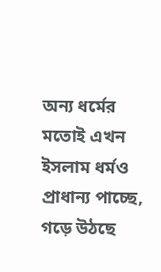অন্য ধর্মের মতোই এখন ইসলাম ধর্মও প্রাধান্য পাচ্ছে, গড়ে উঠছে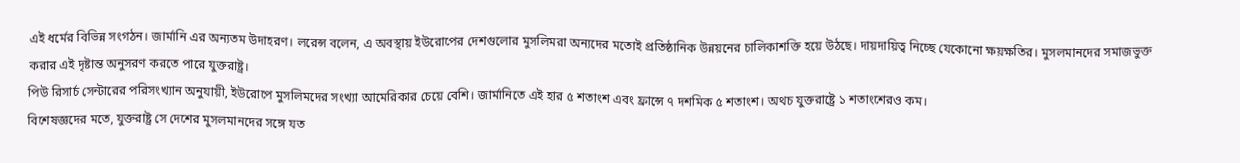এই ধর্মের বিভিন্ন সংগঠন। জার্মানি এর অন্যতম উদাহরণ। লরেন্স বলেন, এ অবস্থায় ইউরোপের দেশগুলোর মুসলিমরা অন্যদের মতোই প্রতিষ্ঠানিক উন্নয়নের চালিকাশক্তি হয়ে উঠছে। দায়দায়িত্ব নিচ্ছে যেকোনো ক্ষয়ক্ষতির। মুসলমানদের সমাজভুক্ত করার এই দৃষ্টান্ত অনুসরণ করতে পারে যুক্তরাষ্ট্র।
পিউ রিসার্চ সেন্টারের পরিসংখ্যান অনুযায়ী, ইউরোপে মুসলিমদের সংখ্যা আমেরিকার চেয়ে বেশি। জার্মানিতে এই হার ৫ শতাংশ এবং ফ্রান্সে ৭ দশমিক ৫ শতাংশ। অথচ যুক্তরাষ্ট্রে ১ শতাংশেরও কম।
বিশেষজ্ঞদের মতে, যুক্তরাষ্ট্র সে দেশের মুসলমানদের সঙ্গে যত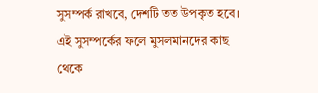সুসম্পর্ক রাখবে, দেশটি তত উপকৃত হবে। এই সুসম্পর্কের ফলে মুসলমানদের কাছ থেকে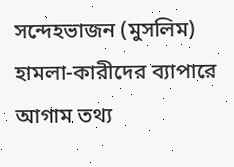সন্দেহভাজন (মুসলিম) হামলা-কারীদের ব্যাপারে আগাম তথ্য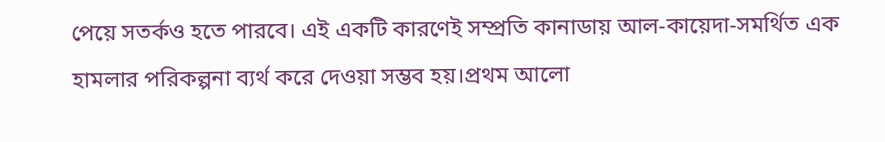পেয়ে সতর্কও হতে পারবে। এই একটি কারণেই সম্প্রতি কানাডায় আল-কায়েদা-সমর্থিত এক হামলার পরিকল্পনা ব্যর্থ করে দেওয়া সম্ভব হয়।প্রথম আলো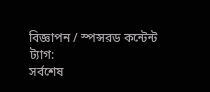বিজ্ঞাপন / স্পন্সরড কন্টেন্ট
ট্যাগ:
সর্বশেষ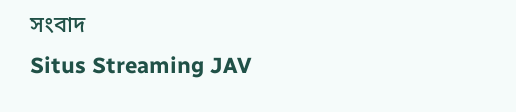সংবাদ
Situs Streaming JAV